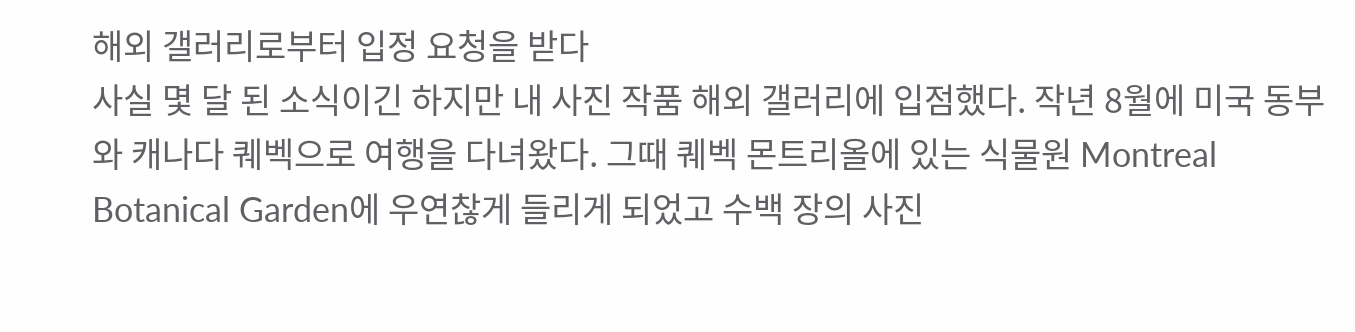해외 갤러리로부터 입정 요청을 받다
사실 몇 달 된 소식이긴 하지만 내 사진 작품 해외 갤러리에 입점했다. 작년 8월에 미국 동부와 캐나다 퀘벡으로 여행을 다녀왔다. 그때 퀘벡 몬트리올에 있는 식물원 Montreal Botanical Garden에 우연찮게 들리게 되었고 수백 장의 사진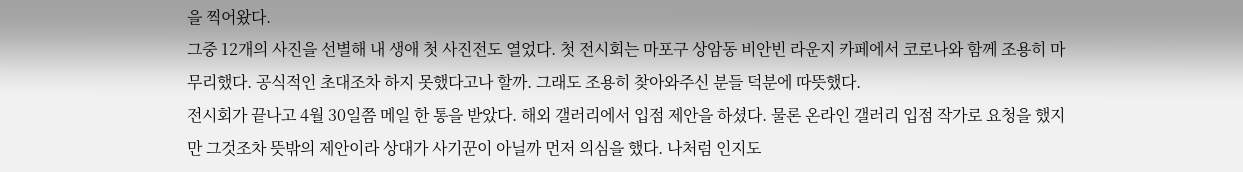을 찍어왔다.
그중 12개의 사진을 선별해 내 생애 첫 사진전도 열었다. 첫 전시회는 마포구 상암동 비안빈 라운지 카페에서 코로나와 함께 조용히 마무리했다. 공식적인 초대조차 하지 못했다고나 할까. 그래도 조용히 찾아와주신 분들 덕분에 따뜻했다.
전시회가 끝나고 4월 30일쯤 메일 한 통을 받았다. 해외 갤러리에서 입점 제안을 하셨다. 물론 온라인 갤러리 입점 작가로 요청을 했지만 그것조차 뜻밖의 제안이라 상대가 사기꾼이 아닐까 먼저 의심을 했다. 나처럼 인지도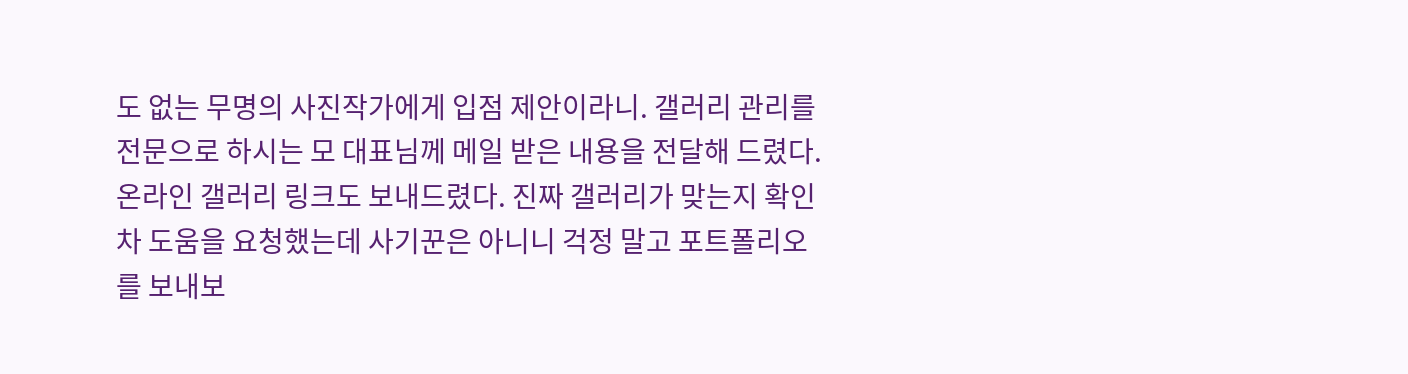도 없는 무명의 사진작가에게 입점 제안이라니. 갤러리 관리를 전문으로 하시는 모 대표님께 메일 받은 내용을 전달해 드렸다. 온라인 갤러리 링크도 보내드렸다. 진짜 갤러리가 맞는지 확인차 도움을 요청했는데 사기꾼은 아니니 걱정 말고 포트폴리오를 보내보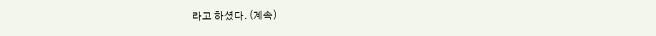라고 하셨다. (계속)